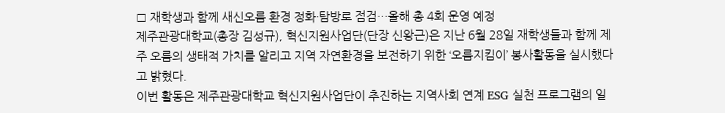□ 재학생과 함께 새신오름 환경 정화·탐방로 점검…올해 총 4회 운영 예정
제주관광대학교(총장 김성규), 혁신지원사업단(단장 신왕근)은 지난 6월 28일 재학생들과 함께 제주 오름의 생태적 가치를 알리고 지역 자연환경을 보전하기 위한 ‘오름지킴이’ 봉사활동을 실시했다고 밝혔다.
이번 활동은 제주관광대학교 혁신지원사업단이 추진하는 지역사회 연계 ESG 실천 프로그램의 일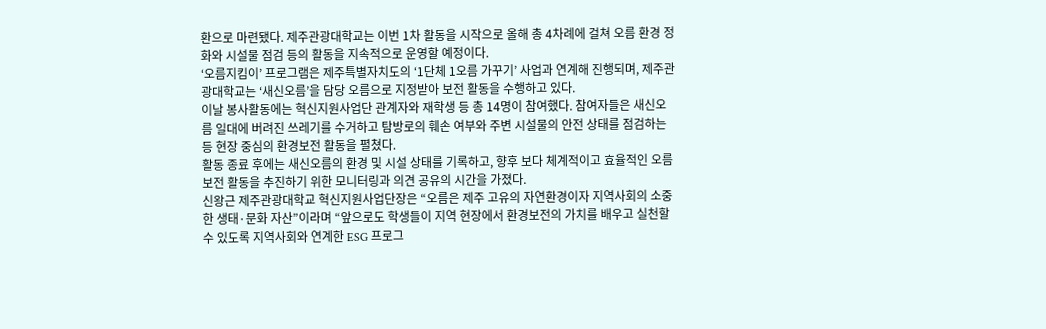환으로 마련됐다. 제주관광대학교는 이번 1차 활동을 시작으로 올해 총 4차례에 걸쳐 오름 환경 정화와 시설물 점검 등의 활동을 지속적으로 운영할 예정이다.
‘오름지킴이’ 프로그램은 제주특별자치도의 ‘1단체 1오름 가꾸기’ 사업과 연계해 진행되며, 제주관광대학교는 ‘새신오름’을 담당 오름으로 지정받아 보전 활동을 수행하고 있다.
이날 봉사활동에는 혁신지원사업단 관계자와 재학생 등 총 14명이 참여했다. 참여자들은 새신오름 일대에 버려진 쓰레기를 수거하고 탐방로의 훼손 여부와 주변 시설물의 안전 상태를 점검하는 등 현장 중심의 환경보전 활동을 펼쳤다.
활동 종료 후에는 새신오름의 환경 및 시설 상태를 기록하고, 향후 보다 체계적이고 효율적인 오름 보전 활동을 추진하기 위한 모니터링과 의견 공유의 시간을 가졌다.
신왕근 제주관광대학교 혁신지원사업단장은 “오름은 제주 고유의 자연환경이자 지역사회의 소중한 생태·문화 자산”이라며 “앞으로도 학생들이 지역 현장에서 환경보전의 가치를 배우고 실천할 수 있도록 지역사회와 연계한 ESG 프로그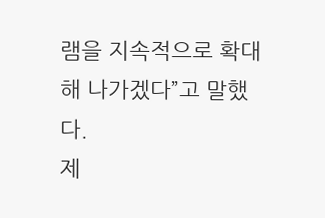램을 지속적으로 확대해 나가겠다”고 말했다.
제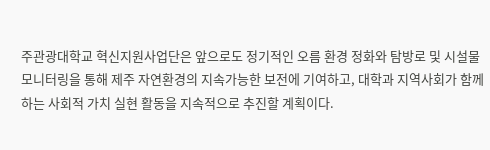주관광대학교 혁신지원사업단은 앞으로도 정기적인 오름 환경 정화와 탐방로 및 시설물 모니터링을 통해 제주 자연환경의 지속가능한 보전에 기여하고, 대학과 지역사회가 함께하는 사회적 가치 실현 활동을 지속적으로 추진할 계획이다.